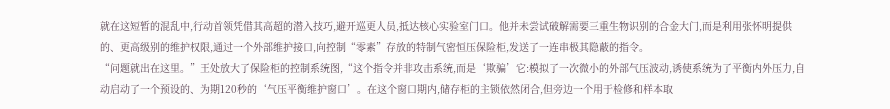就在这短暂的混乱中,行动首领凭借其高超的潜入技巧,避开巡更人员,抵达核心实验室门口。他并未尝试破解需要三重生物识别的合金大门,而是利用张怀明提供的、更高级别的维护权限,通过一个外部维护接口,向控制“零素”存放的特制气密恒压保险柜,发送了一连串极其隐蔽的指令。
“问题就出在这里。”王处放大了保险柜的控制系统图,“这个指令并非攻击系统,而是‘欺骗’它:模拟了一次微小的外部气压波动,诱使系统为了平衡内外压力,自动启动了一个预设的、为期120秒的‘气压平衡维护窗口’。在这个窗口期内,储存柜的主锁依然闭合,但旁边一个用于检修和样本取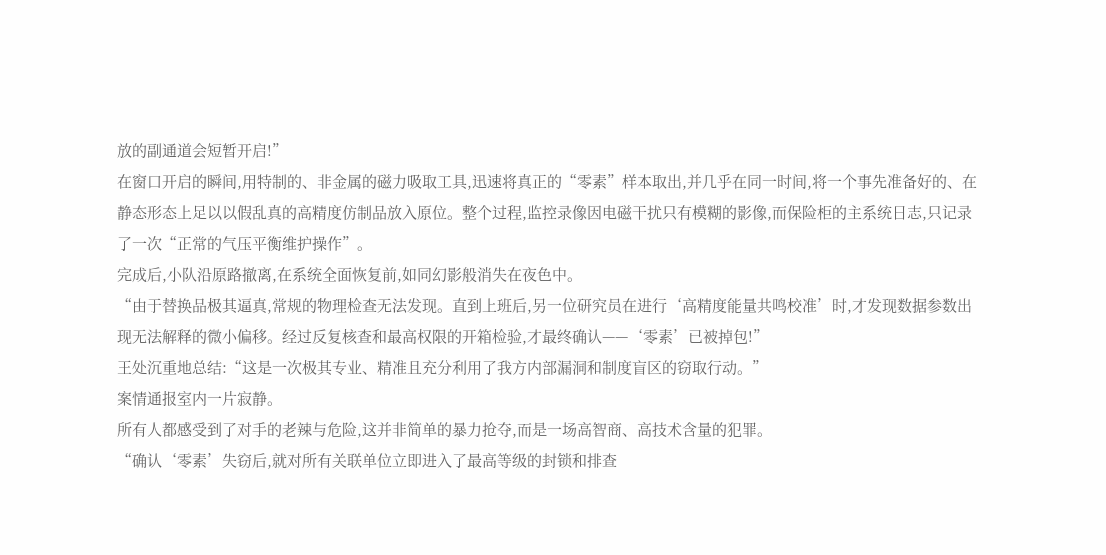放的副通道会短暂开启!”
在窗口开启的瞬间,用特制的、非金属的磁力吸取工具,迅速将真正的“零素”样本取出,并几乎在同一时间,将一个事先准备好的、在静态形态上足以以假乱真的高精度仿制品放入原位。整个过程,监控录像因电磁干扰只有模糊的影像,而保险柜的主系统日志,只记录了一次“正常的气压平衡维护操作”。
完成后,小队沿原路撤离,在系统全面恢复前,如同幻影般消失在夜色中。
“由于替换品极其逼真,常规的物理检查无法发现。直到上班后,另一位研究员在进行‘高精度能量共鸣校准’时,才发现数据参数出现无法解释的微小偏移。经过反复核查和最高权限的开箱检验,才最终确认——‘零素’已被掉包!”
王处沉重地总结:“这是一次极其专业、精准且充分利用了我方内部漏洞和制度盲区的窃取行动。”
案情通报室内一片寂静。
所有人都感受到了对手的老辣与危险,这并非简单的暴力抢夺,而是一场高智商、高技术含量的犯罪。
“确认‘零素’失窃后,就对所有关联单位立即进入了最高等级的封锁和排查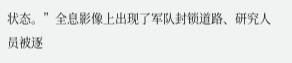状态。”全息影像上出现了军队封锁道路、研究人员被逐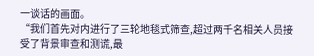一谈话的画面。
“我们首先对内进行了三轮地毯式筛查,超过两千名相关人员接受了背景审查和测谎,最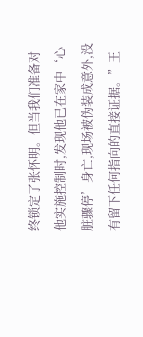终锁定了张怀明。但当我们准备对他实施控制时,发现他已在家中‘心脏骤停’身亡,现场被伪装成意外,没有留下任何指向的直接证据。”王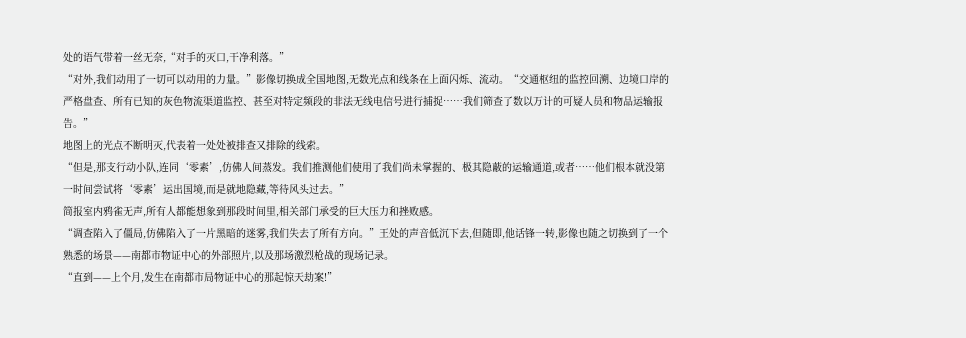处的语气带着一丝无奈,“对手的灭口,干净利落。”
“对外,我们动用了一切可以动用的力量。”影像切换成全国地图,无数光点和线条在上面闪烁、流动。“交通枢纽的监控回溯、边境口岸的严格盘查、所有已知的灰色物流渠道监控、甚至对特定频段的非法无线电信号进行捕捉……我们筛查了数以万计的可疑人员和物品运输报告。”
地图上的光点不断明灭,代表着一处处被排查又排除的线索。
“但是,那支行动小队,连同‘零素’,仿佛人间蒸发。我们推测他们使用了我们尚未掌握的、极其隐蔽的运输通道,或者……他们根本就没第一时间尝试将‘零素’运出国境,而是就地隐藏,等待风头过去。”
简报室内鸦雀无声,所有人都能想象到那段时间里,相关部门承受的巨大压力和挫败感。
“调查陷入了僵局,仿佛陷入了一片黑暗的迷雾,我们失去了所有方向。”王处的声音低沉下去,但随即,他话锋一转,影像也随之切换到了一个熟悉的场景——南都市物证中心的外部照片,以及那场激烈枪战的现场记录。
“直到——上个月,发生在南都市局物证中心的那起惊天劫案!”